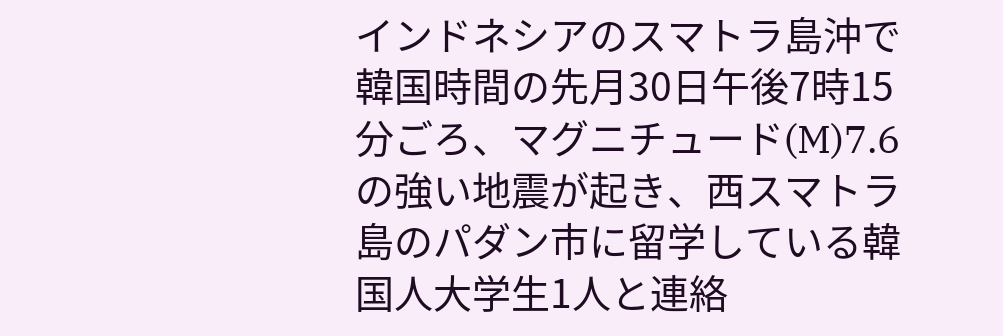インドネシアのスマトラ島沖で韓国時間の先月30日午後7時15分ごろ、マグニチュード(M)7.6の強い地震が起き、西スマトラ島のパダン市に留学している韓国人大学生1人と連絡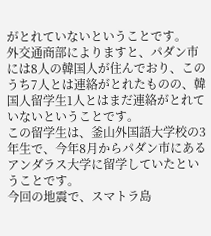がとれていないということです。
外交通商部によりますと、パダン市には8人の韓国人が住んでおり、このうち7人とは連絡がとれたものの、韓国人留学生1人とはまだ連絡がとれていないということです。
この留学生は、釜山外国語大学校の3年生で、今年8月からパダン市にあるアンダラス大学に留学していたということです。
今回の地震で、スマトラ島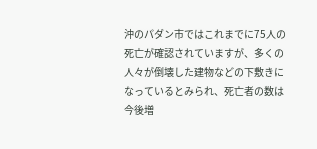沖のパダン市ではこれまでに75人の死亡が確認されていますが、多くの人々が倒壊した建物などの下敷きになっているとみられ、死亡者の数は今後増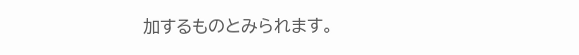加するものとみられます。